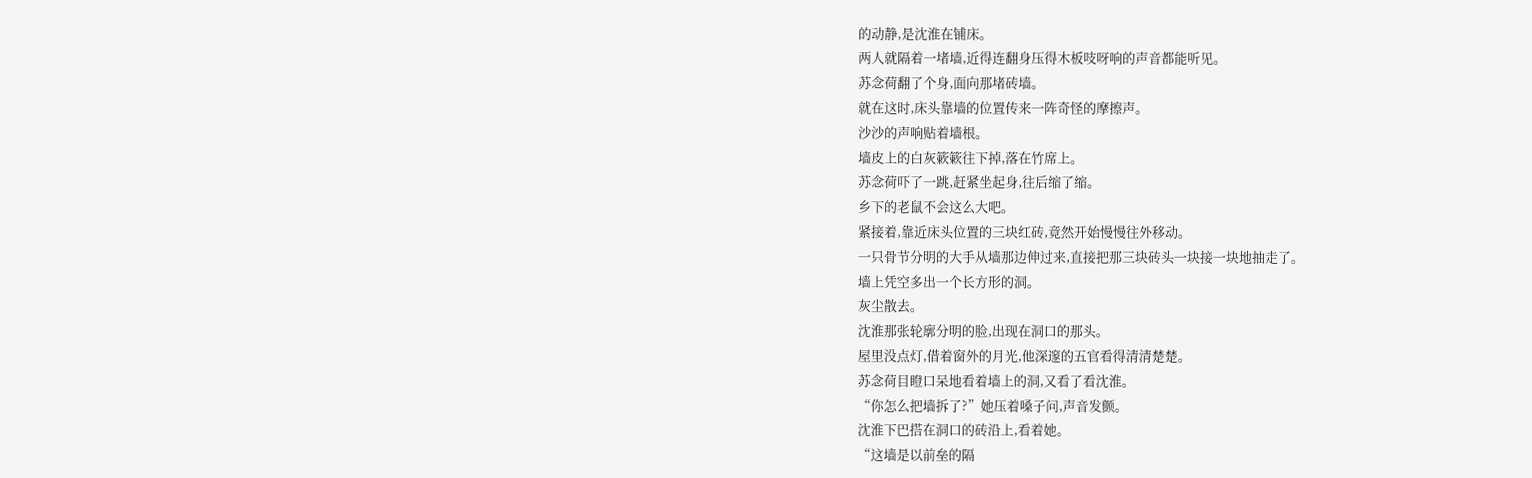的动静,是沈淮在铺床。
两人就隔着一堵墙,近得连翻身压得木板吱呀响的声音都能听见。
苏念荷翻了个身,面向那堵砖墙。
就在这时,床头靠墙的位置传来一阵奇怪的摩擦声。
沙沙的声响贴着墙根。
墙皮上的白灰簌簌往下掉,落在竹席上。
苏念荷吓了一跳,赶紧坐起身,往后缩了缩。
乡下的老鼠不会这么大吧。
紧接着,靠近床头位置的三块红砖,竟然开始慢慢往外移动。
一只骨节分明的大手从墙那边伸过来,直接把那三块砖头一块接一块地抽走了。
墙上凭空多出一个长方形的洞。
灰尘散去。
沈淮那张轮廓分明的脸,出现在洞口的那头。
屋里没点灯,借着窗外的月光,他深邃的五官看得清清楚楚。
苏念荷目瞪口呆地看着墙上的洞,又看了看沈淮。
“你怎么把墙拆了?”她压着嗓子问,声音发颤。
沈淮下巴搭在洞口的砖沿上,看着她。
“这墙是以前垒的隔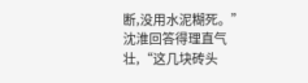断,没用水泥糊死。”沈淮回答得理直气壮,“这几块砖头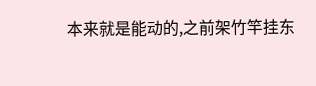本来就是能动的,之前架竹竿挂东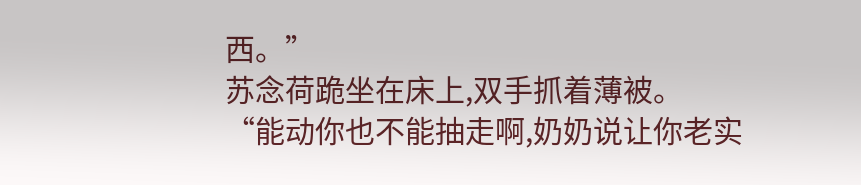西。”
苏念荷跪坐在床上,双手抓着薄被。
“能动你也不能抽走啊,奶奶说让你老实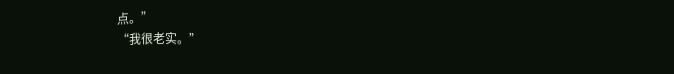点。”
“我很老实。”